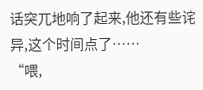话突兀地响了起来,他还有些诧异,这个时间点了……
“喂,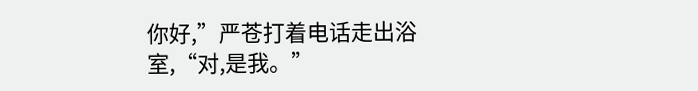你好,”严苍打着电话走出浴室,“对,是我。”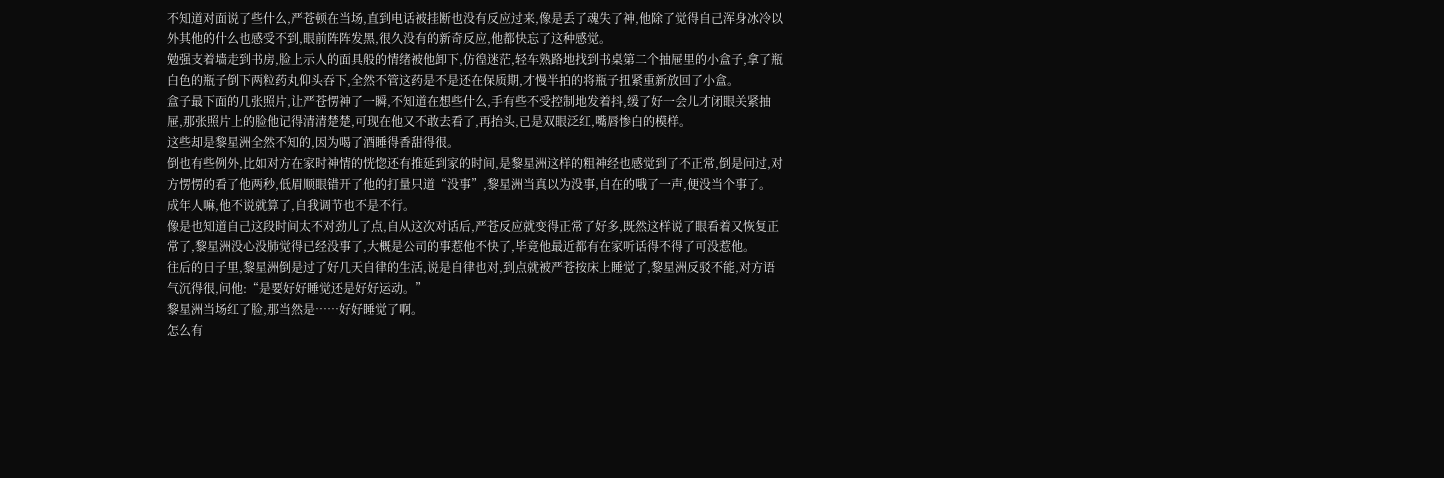不知道对面说了些什么,严苍顿在当场,直到电话被挂断也没有反应过来,像是丢了魂失了神,他除了觉得自己浑身冰冷以外其他的什么也感受不到,眼前阵阵发黑,很久没有的新奇反应,他都快忘了这种感觉。
勉强支着墙走到书房,脸上示人的面具般的情绪被他卸下,仿徨迷茫,轻车熟路地找到书桌第二个抽屉里的小盒子,拿了瓶白色的瓶子倒下两粒药丸仰头吞下,全然不管这药是不是还在保质期,才慢半拍的将瓶子扭紧重新放回了小盒。
盒子最下面的几张照片,让严苍愣神了一瞬,不知道在想些什么,手有些不受控制地发着抖,缓了好一会儿才闭眼关紧抽屉,那张照片上的脸他记得清清楚楚,可现在他又不敢去看了,再抬头,已是双眼泛红,嘴唇惨白的模样。
这些却是黎星洲全然不知的,因为喝了酒睡得香甜得很。
倒也有些例外,比如对方在家时神情的恍惚还有推延到家的时间,是黎星洲这样的粗神经也感觉到了不正常,倒是问过,对方愣愣的看了他两秒,低眉顺眼错开了他的打量只道“没事”,黎星洲当真以为没事,自在的哦了一声,便没当个事了。
成年人嘛,他不说就算了,自我调节也不是不行。
像是也知道自己这段时间太不对劲儿了点,自从这次对话后,严苍反应就变得正常了好多,既然这样说了眼看着又恢复正常了,黎星洲没心没肺觉得已经没事了,大概是公司的事惹他不快了,毕竟他最近都有在家听话得不得了可没惹他。
往后的日子里,黎星洲倒是过了好几天自律的生活,说是自律也对,到点就被严苍按床上睡觉了,黎星洲反驳不能,对方语气沉得很,问他:“是要好好睡觉还是好好运动。”
黎星洲当场红了脸,那当然是……好好睡觉了啊。
怎么有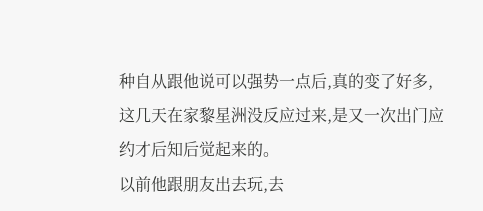种自从跟他说可以强势一点后,真的变了好多,这几天在家黎星洲没反应过来,是又一次出门应约才后知后觉起来的。
以前他跟朋友出去玩,去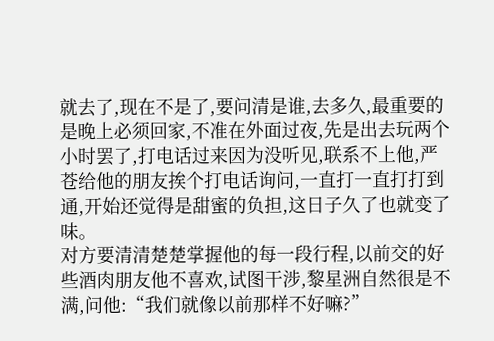就去了,现在不是了,要问清是谁,去多久,最重要的是晚上必须回家,不准在外面过夜,先是出去玩两个小时罢了,打电话过来因为没听见,联系不上他,严苍给他的朋友挨个打电话询问,一直打一直打打到通,开始还觉得是甜蜜的负担,这日子久了也就变了味。
对方要清清楚楚掌握他的每一段行程,以前交的好些酒肉朋友他不喜欢,试图干涉,黎星洲自然很是不满,问他:“我们就像以前那样不好嘛?”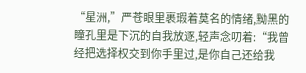“星洲,”严苍眼里裹瑕着莫名的情绪,黝黑的瞳孔里是下沉的自我放逐,轻声念叨着:“我曾经把选择权交到你手里过,是你自己还给我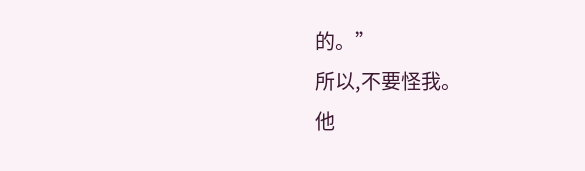的。”
所以,不要怪我。
他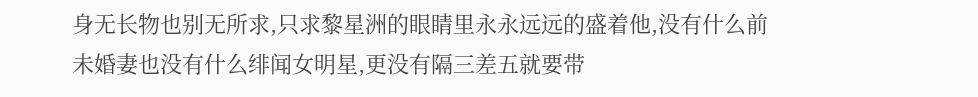身无长物也别无所求,只求黎星洲的眼睛里永永远远的盛着他,没有什么前未婚妻也没有什么绯闻女明星,更没有隔三差五就要带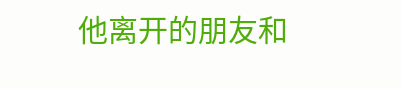他离开的朋友和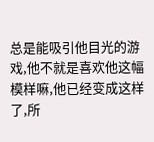总是能吸引他目光的游戏,他不就是喜欢他这幅模样嘛,他已经变成这样了,所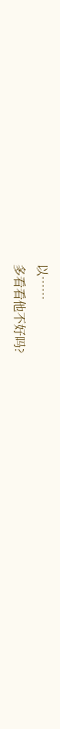以……
多看看他不好吗?